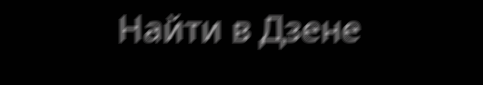Найти в Дзене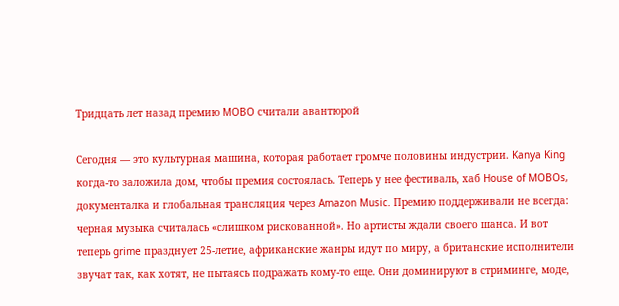Тридцать лет назад премию MOBO считали авантюрой

Сегодня — это культурная машина, которая работает громче половины индустрии. Kanya King когда‑то заложила дом, чтобы премия состоялась. Теперь у нее фестиваль, хаб House of MOBOs, документалка и глобальная трансляция через Amazon Music. Премию поддерживали не всегда: черная музыка считалась «слишком рискованной». Но артисты ждали своего шанса. И вот теперь grime празднует 25‑летие, африканские жанры идут по миру, а британские исполнители звучат так, как хотят, не пытаясь подражать кому‑то еще. Они доминируют в стриминге, моде,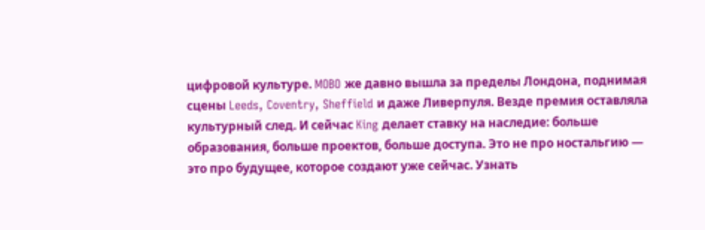цифровой культуре. MOBO же давно вышла за пределы Лондона, поднимая сцены Leeds, Coventry, Sheffield и даже Ливерпуля. Везде премия оставляла культурный след. И сейчас King делает ставку на наследие: больше образования, больше проектов, больше доступа. Это не про ностальгию — это про будущее, которое создают уже сейчас. Узнать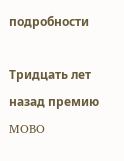подробности

Тридцать лет назад премию MOBO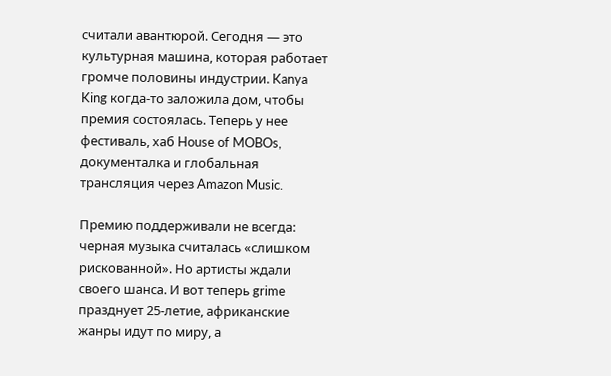считали авантюрой. Сегодня — это культурная машина, которая работает громче половины индустрии. Kanya King когда‑то заложила дом, чтобы премия состоялась. Теперь у нее фестиваль, хаб House of MOBOs, документалка и глобальная трансляция через Amazon Music.

Премию поддерживали не всегда: черная музыка считалась «слишком рискованной». Но артисты ждали своего шанса. И вот теперь grime празднует 25‑летие, африканские жанры идут по миру, а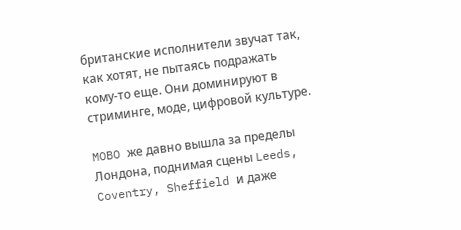британские исполнители звучат так, как хотят, не пытаясь подражать кому‑то еще. Они доминируют в стриминге, моде, цифровой культуре.

MOBO же давно вышла за пределы Лондона, поднимая сцены Leeds, Coventry, Sheffield и даже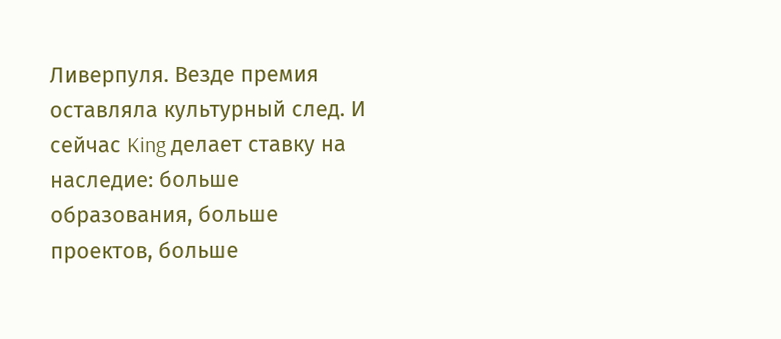Ливерпуля. Везде премия оставляла культурный след. И сейчас King делает ставку на наследие: больше образования, больше проектов, больше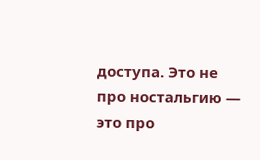доступа. Это не про ностальгию — это про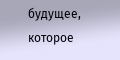будущее, которое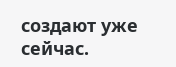создают уже сейчас.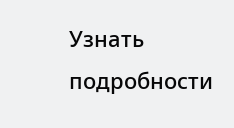Узнать подробности